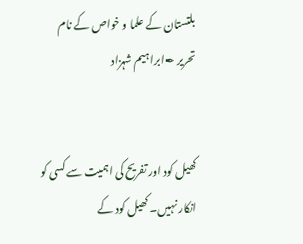بلتستان کے علما و خواص کے نام
تحریر ✒ابراہیم شہزاد


کھیل کود اور تفریح کی اہمیت سے کسی کو انکار نہیں۔ کھیل کود کے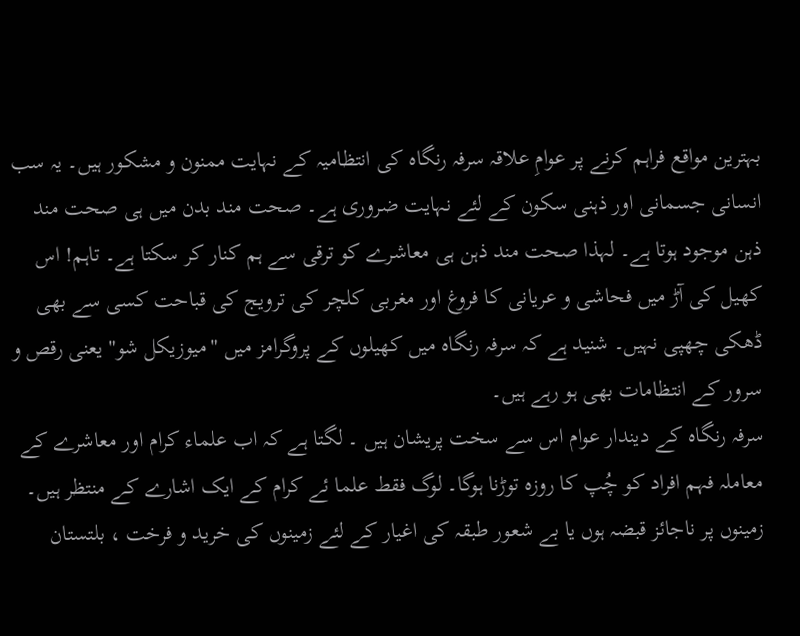بہترین مواقع فراہم کرنے پر عوامِ علاقہ سرفہ رنگاہ کی انتظامیہ کے نہایت ممنون و مشکور ہیں۔ یہ سب انسانی جسمانی اور ذہنی سکون کے لئے نہایت ضروری ہے۔ صحت مند بدن میں ہی صحت مند ذہن موجود ہوتا ہے۔ لہذا صحت مند ذہن ہی معاشرے کو ترقی سے ہم کنار کر سکتا ہے۔ تاہم! اس کھیل کی آڑ میں فحاشی و عریانی کا فروغ اور مغربی کلچر کی ترویج کی قباحت کسی سے بھی ڈھکی چھپی نہیں۔ شنید ہے کہ سرفہ رنگاہ میں کھیلوں کے پروگرامز میں "میوزیکل شو" یعنی رقص و سرور کے انتظامات بھی ہو رہے ہیں۔
سرفہ رنگاہ کے دیندار عوام اس سے سخت پریشان ہیں ۔ لگتا ہے کہ اب علماء کرام اور معاشرے کے معاملہ فہم افراد کو چُپ کا روزہ توڑنا ہوگا۔ لوگ فقط علما ئے کرام کے ایک اشارے کے منتظر ہیں۔
زمینوں پر ناجائز قبضہ ہوں یا بے شعور طبقہ کی اغیار کے لئے زمینوں کی خرید و فرخت ، بلتستان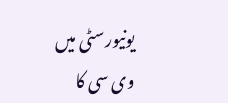یونیورسٹی میں وی سی کا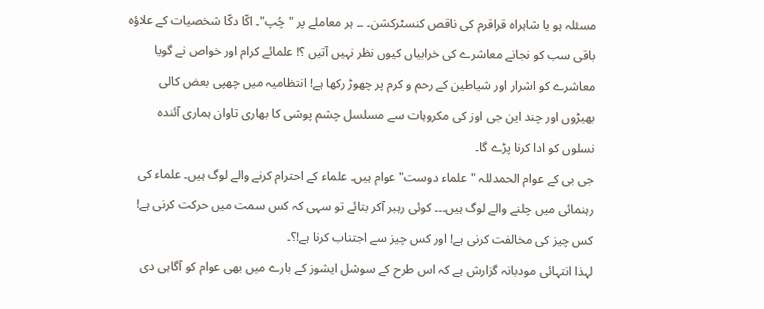مسئلہ ہو یا شاہراہ قراقرم کی ناقص کنسٹرکشن۔ ۔۔ ہر معاملے پر "چُپ"۔ اکّا دکّا شخصیات کے علاؤہ باقی سب کو نجانے معاشرے کی خرابیاں کیوں نظر نہیں آتیں ؟! علمائے کرام اور خواص نے گویا معاشرے کو اشرار اور شیاطین کے رحم و کرم پر چھوڑ رکھا ہے! انتظامیہ میں چھپی بعض کالی بھیڑوں اور چند این جی اوز کی مکروہات سے مسلسل چشم پوشی کا بھاری تاوان ہماری آئندہ نسلوں کو ادا کرنا پڑے گا۔
جی بی کے عوام الحمدللہ "علماء دوست" عوام ہیں۔ علماء کے احترام کرنے والے لوگ ہیں۔ علماء کی رہنمائی میں چلنے والے لوگ ہیں۔۔۔ کوئی رہبر آکر بتائے تو سہی کہ کس سمت میں حرکت کرنی ہے! کس چیز کی مخالفت کرنی ہے! اور کس چیز سے اجتناب کرنا ہے!؟۔
لہذا انتہائی مودبانہ گزارش ہے کہ اس طرح کے سوشل ایشوز کے بارے میں بھی عوام کو آگاہی دی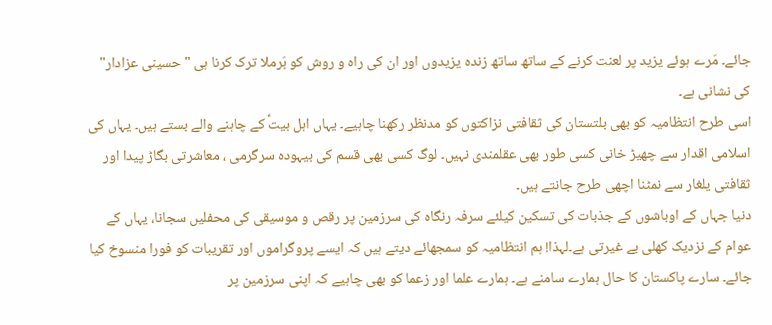جائے۔ مَرے ہوئے یزید پر لعنت کرنے کے ساتھ ساتھ زندہ یزیدوں اور ان کی راہ و روش کو بَرملا ترک کرنا ہی "حسینی عزادار" کی نشانی ہے۔
اسی طرح انتظامیہ کو بھی بلتستان کی ثقافتی نزاکتوں کو مدنظر رکھنا چاہیے۔ یہاں اہل بیتؑ کے چاہنے والے بستے ہیں۔ یہاں کی اسلامی اقدار سے چھیڑ خانی کسی طور بھی عقلمندی نہیں۔ لوگ کسی بھی قسم کی بیہودہ سرگرمی ، معاشرتی بگاڑ پیدا اور ثقافتی یلغار سے نمٹنا اچھی طرح جانتے ہیں۔
دنیا جہاں کے اوباشوں کے جذبات کی تسکین کیلئے سرفہ رنگاہ کی سرزمین پر رقص و موسیقی کی محفلیں سجانا، یہاں کے عوام کے نزدیک کھلی بے غیرتی ہے۔لہذا! ہم انتظامیہ کو سمجھائے دیتے ہیں کہ ایسے پروگراموں اور تقریبات کو فورا منسوخ کیا جائے۔ سارے پاکستان کا حال ہمارے سامنے ہے۔ ہمارے علما اور زعما کو بھی چاہیے کہ اپنی سرزمین پر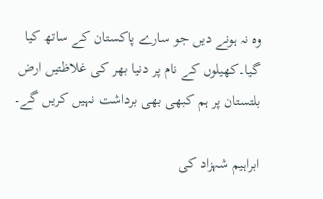وہ نہ ہونے دیں جو سارے پاکستان کے ساتھ کیا گیا۔کھیلوں کے نام پر دنیا بھر کی غلاظتیں ارض بلتستان پر ہم کبھی بھی برداشت نہیں کریں گے۔

ابراہیم شہزاد کی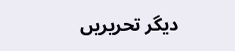دیگر تحریریں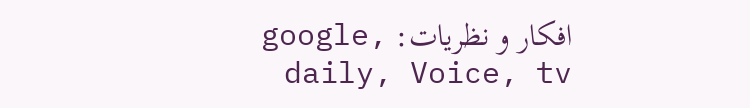افکار و نظریات: google, daily, Voice, tv